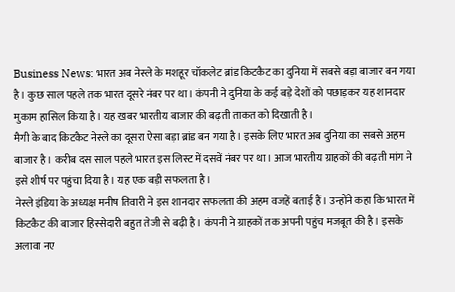Business News: भारत अब नेस्ले के मशहूर चॉकलेट ब्रांड किटकैट का दुनिया में सबसे बड़ा बाजार बन गया है। कुछ साल पहले तक भारत दूसरे नंबर पर था। कंपनी ने दुनिया के कई बड़े देशों को पछाड़कर यह शानदार मुकाम हासिल किया है। यह खबर भारतीय बाजार की बढ़ती ताकत को दिखाती है।
मैगी के बाद किटकैट नेस्ले का दूसरा ऐसा बड़ा ब्रांड बन गया है। इसके लिए भारत अब दुनिया का सबसे अहम बाजार है। करीब दस साल पहले भारत इस लिस्ट में दसवें नंबर पर था। आज भारतीय ग्राहकों की बढ़ती मांग ने इसे शीर्ष पर पहुंचा दिया है। यह एक बड़ी सफलता है।
नेस्ले इंडिया के अध्यक्ष मनीष तिवारी ने इस शानदार सफलता की अहम वजहें बताई हैं। उन्होंने कहा कि भारत में किटकैट की बाजार हिस्सेदारी बहुत तेजी से बढ़ी है। कंपनी ने ग्राहकों तक अपनी पहुंच मजबूत की है। इसके अलावा नए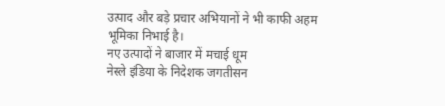उत्पाद और बड़े प्रचार अभियानों ने भी काफी अहम भूमिका निभाई है।
नए उत्पादों ने बाजार में मचाई धूम
नेस्ले इंडिया के निदेशक जगतीसन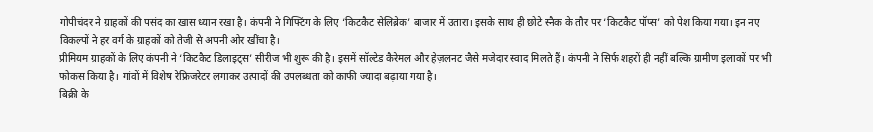गोपीचंदर ने ग्राहकों की पसंद का खास ध्यान रखा है। कंपनी ने गिफ्टिंग के लिए ‘किटकैट सेलिब्रेक’ बाजार में उतारा। इसके साथ ही छोटे स्नैक के तौर पर ‘किटकैट पॉप्स’ को पेश किया गया। इन नए विकल्पों ने हर वर्ग के ग्राहकों को तेजी से अपनी ओर खींचा है।
प्रीमियम ग्राहकों के लिए कंपनी ने ‘किटकैट डिलाइट्स’ सीरीज भी शुरू की है। इसमें सॉल्टेड कैरेमल और हेज़लनट जैसे मजेदार स्वाद मिलते हैं। कंपनी ने सिर्फ शहरों ही नहीं बल्कि ग्रामीण इलाकों पर भी फोकस किया है। गांवों में विशेष रेफ्रिजरेटर लगाकर उत्पादों की उपलब्धता को काफी ज्यादा बढ़ाया गया है।
बिक्री के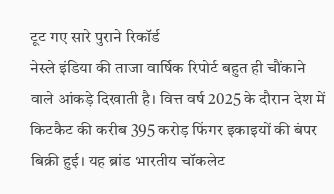टूट गए सारे पुराने रिकॉर्ड
नेस्ले इंडिया की ताजा वार्षिक रिपोर्ट बहुत ही चौंकाने वाले आंकड़े दिखाती है। वित्त वर्ष 2025 के दौरान देश में किटकैट की करीब 395 करोड़ फिंगर इकाइयों की बंपर बिक्री हुई। यह ब्रांड भारतीय चॉकलेट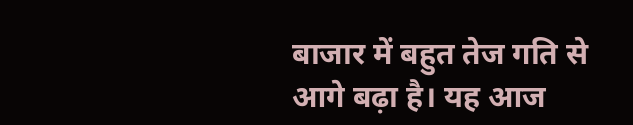बाजार में बहुत तेज गति से आगे बढ़ा है। यह आज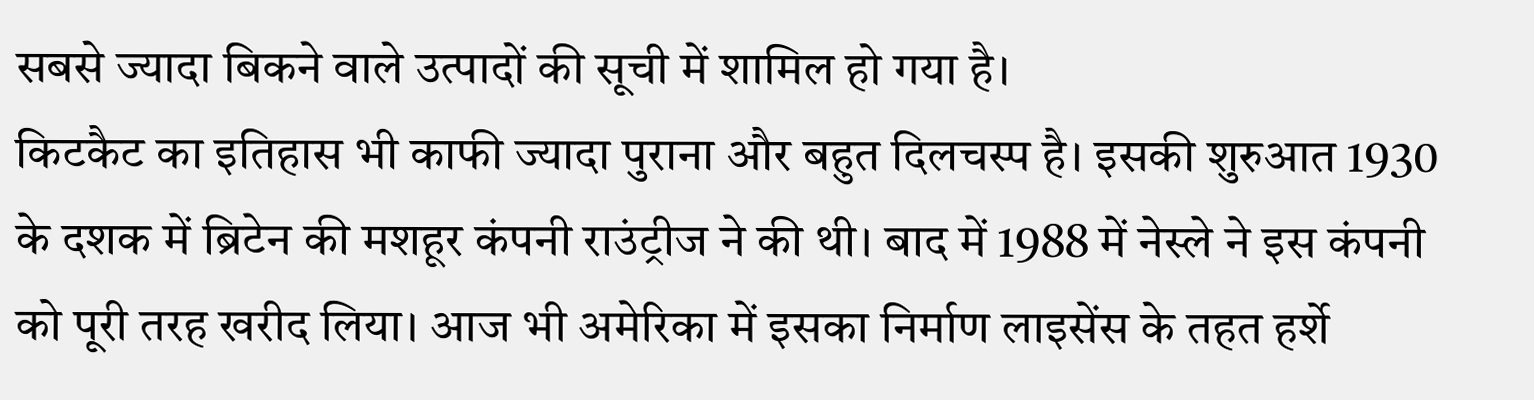सबसे ज्यादा बिकने वाले उत्पादों की सूची में शामिल हो गया है।
किटकैट का इतिहास भी काफी ज्यादा पुराना और बहुत दिलचस्प है। इसकी शुरुआत 1930 के दशक में ब्रिटेन की मशहूर कंपनी राउंट्रीज ने की थी। बाद में 1988 में नेस्ले ने इस कंपनी को पूरी तरह खरीद लिया। आज भी अमेरिका में इसका निर्माण लाइसेंस के तहत हर्शे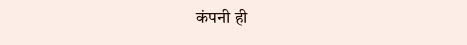कंपनी ही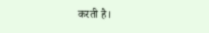करती है।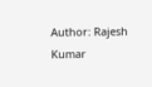Author: Rajesh Kumar